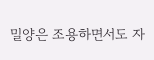밀양은 조용하면서도 자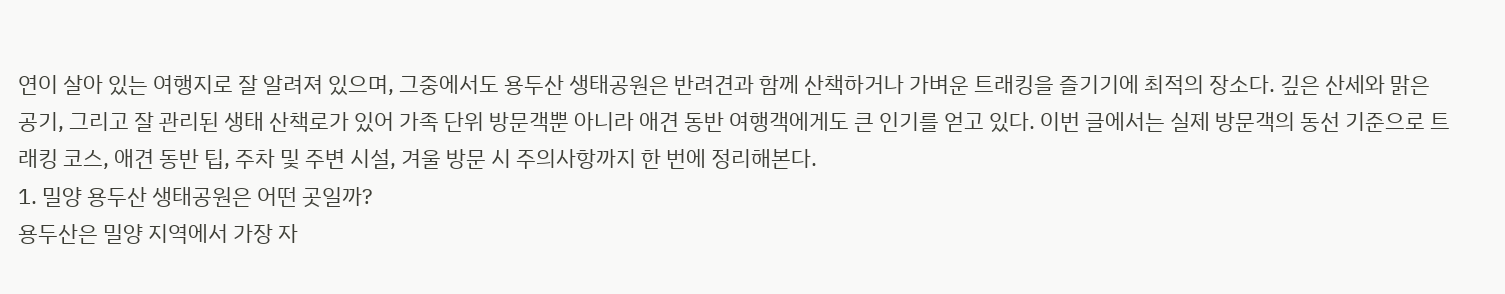연이 살아 있는 여행지로 잘 알려져 있으며, 그중에서도 용두산 생태공원은 반려견과 함께 산책하거나 가벼운 트래킹을 즐기기에 최적의 장소다. 깊은 산세와 맑은 공기, 그리고 잘 관리된 생태 산책로가 있어 가족 단위 방문객뿐 아니라 애견 동반 여행객에게도 큰 인기를 얻고 있다. 이번 글에서는 실제 방문객의 동선 기준으로 트래킹 코스, 애견 동반 팁, 주차 및 주변 시설, 겨울 방문 시 주의사항까지 한 번에 정리해본다.
1. 밀양 용두산 생태공원은 어떤 곳일까?
용두산은 밀양 지역에서 가장 자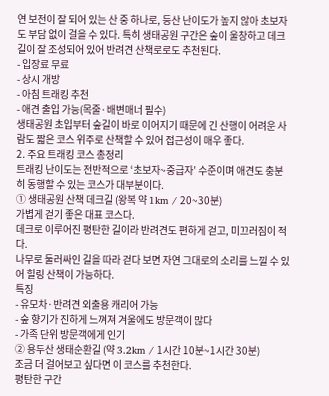연 보전이 잘 되어 있는 산 중 하나로, 등산 난이도가 높지 않아 초보자도 부담 없이 걸을 수 있다. 특히 생태공원 구간은 숲이 울창하고 데크길이 잘 조성되어 있어 반려견 산책로로도 추천된다.
- 입장료 무료
- 상시 개방
- 아침 트래킹 추천
- 애견 출입 가능(목줄·배변매너 필수)
생태공원 초입부터 숲길이 바로 이어지기 때문에 긴 산행이 어려운 사람도 짧은 코스 위주로 산책할 수 있어 접근성이 매우 좋다.
2. 주요 트래킹 코스 총정리
트래킹 난이도는 전반적으로 ‘초보자~중급자’ 수준이며 애견도 충분히 동행할 수 있는 코스가 대부분이다.
① 생태공원 산책 데크길 (왕복 약 1km / 20~30분)
가볍게 걷기 좋은 대표 코스다.
데크로 이루어진 평탄한 길이라 반려견도 편하게 걷고, 미끄러짐이 적다.
나무로 둘러싸인 길을 따라 걷다 보면 자연 그대로의 소리를 느낄 수 있어 힐링 산책이 가능하다.
특징
- 유모차·반려견 외출용 캐리어 가능
- 숲 향기가 진하게 느껴져 겨울에도 방문객이 많다
- 가족 단위 방문객에게 인기
② 용두산 생태순환길 (약 3.2km / 1시간 10분~1시간 30분)
조금 더 걸어보고 싶다면 이 코스를 추천한다.
평탄한 구간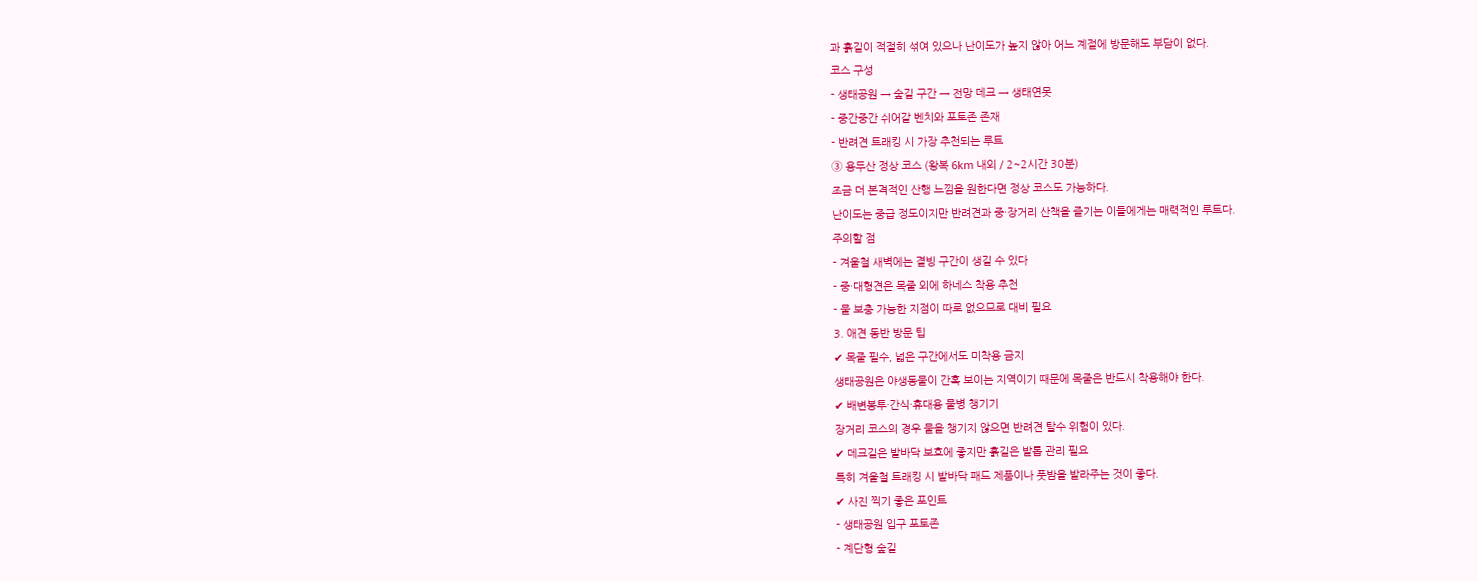과 흙길이 적절히 섞여 있으나 난이도가 높지 않아 어느 계절에 방문해도 부담이 없다.
코스 구성
- 생태공원 → 숲길 구간 → 전망 데크 → 생태연못
- 중간중간 쉬어갈 벤치와 포토존 존재
- 반려견 트래킹 시 가장 추천되는 루트
③ 용두산 정상 코스 (왕복 6km 내외 / 2~2시간 30분)
조금 더 본격적인 산행 느낌을 원한다면 정상 코스도 가능하다.
난이도는 중급 정도이지만 반려견과 중·장거리 산책을 즐기는 이들에게는 매력적인 루트다.
주의할 점
- 겨울철 새벽에는 결빙 구간이 생길 수 있다
- 중·대형견은 목줄 외에 하네스 착용 추천
- 물 보충 가능한 지점이 따로 없으므로 대비 필요
3. 애견 동반 방문 팁
✔ 목줄 필수, 넓은 구간에서도 미착용 금지
생태공원은 야생동물이 간혹 보이는 지역이기 때문에 목줄은 반드시 착용해야 한다.
✔ 배변봉투·간식·휴대용 물병 챙기기
장거리 코스의 경우 물을 챙기지 않으면 반려견 탈수 위험이 있다.
✔ 데크길은 발바닥 보호에 좋지만 흙길은 발톱 관리 필요
특히 겨울철 트래킹 시 발바닥 패드 제품이나 풋밤을 발라주는 것이 좋다.
✔ 사진 찍기 좋은 포인트
- 생태공원 입구 포토존
- 계단형 숲길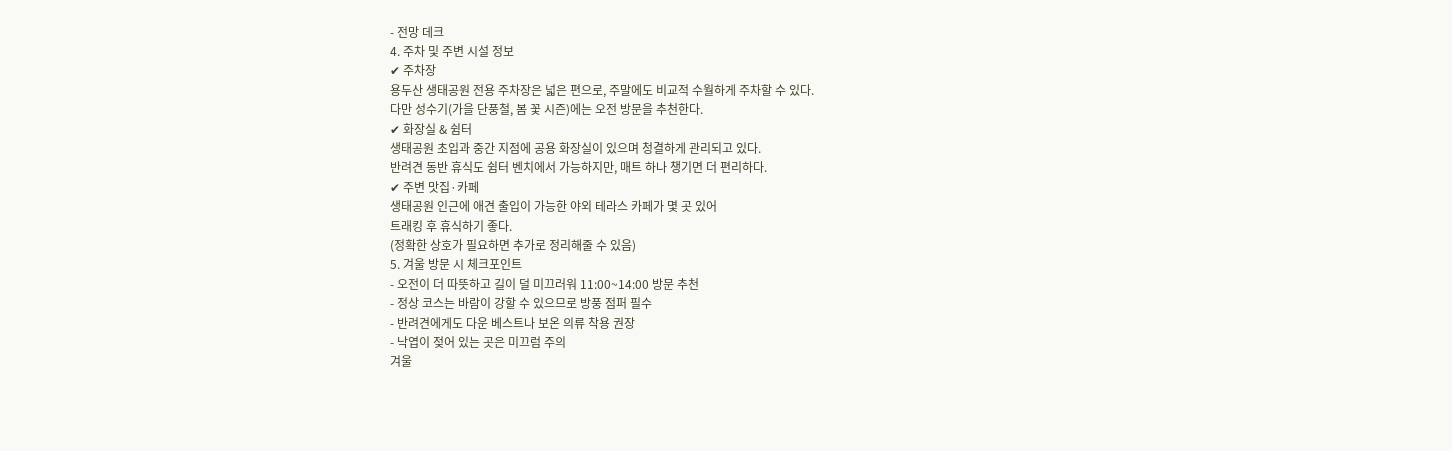- 전망 데크
4. 주차 및 주변 시설 정보
✔ 주차장
용두산 생태공원 전용 주차장은 넓은 편으로, 주말에도 비교적 수월하게 주차할 수 있다.
다만 성수기(가을 단풍철, 봄 꽃 시즌)에는 오전 방문을 추천한다.
✔ 화장실 & 쉼터
생태공원 초입과 중간 지점에 공용 화장실이 있으며 청결하게 관리되고 있다.
반려견 동반 휴식도 쉼터 벤치에서 가능하지만, 매트 하나 챙기면 더 편리하다.
✔ 주변 맛집·카페
생태공원 인근에 애견 출입이 가능한 야외 테라스 카페가 몇 곳 있어
트래킹 후 휴식하기 좋다.
(정확한 상호가 필요하면 추가로 정리해줄 수 있음)
5. 겨울 방문 시 체크포인트
- 오전이 더 따뜻하고 길이 덜 미끄러워 11:00~14:00 방문 추천
- 정상 코스는 바람이 강할 수 있으므로 방풍 점퍼 필수
- 반려견에게도 다운 베스트나 보온 의류 착용 권장
- 낙엽이 젖어 있는 곳은 미끄럼 주의
겨울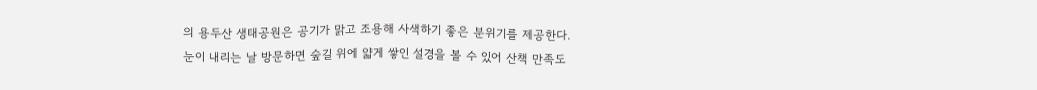의 용두산 생태공원은 공기가 맑고 조용해 사색하기 좋은 분위기를 제공한다.
눈이 내리는 날 방문하면 숲길 위에 얇게 쌓인 설경을 볼 수 있어 산책 만족도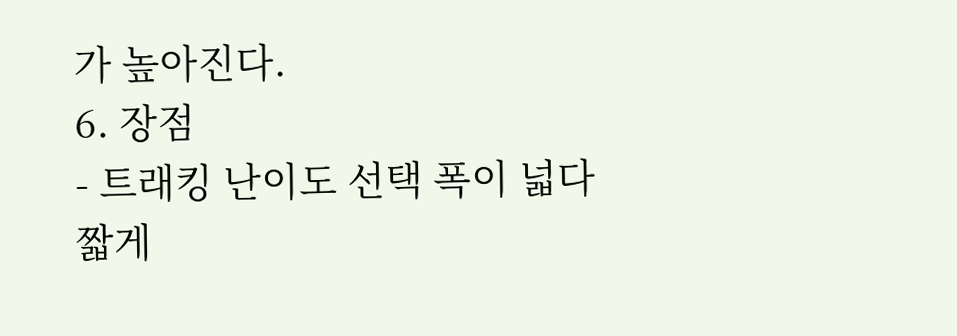가 높아진다.
6. 장점
- 트래킹 난이도 선택 폭이 넓다
짧게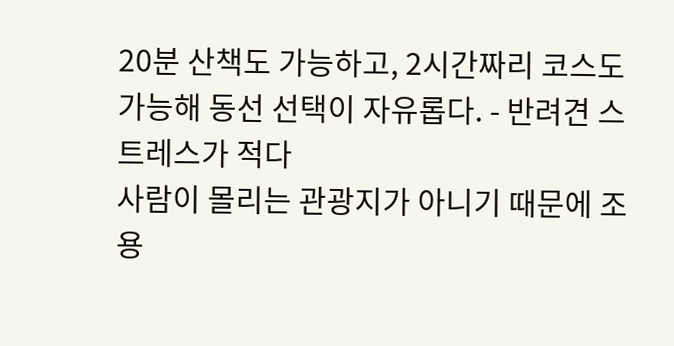20분 산책도 가능하고, 2시간짜리 코스도 가능해 동선 선택이 자유롭다. - 반려견 스트레스가 적다
사람이 몰리는 관광지가 아니기 때문에 조용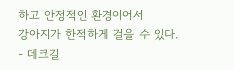하고 안정적인 환경이어서
강아지가 한적하게 걸을 수 있다. - 데크길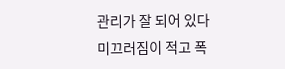관리가 잘 되어 있다
미끄러짐이 적고 폭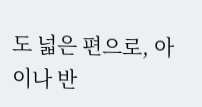도 넓은 편으로, 아이나 반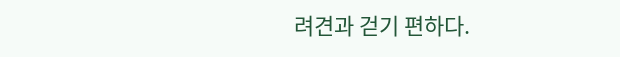려견과 걷기 편하다.